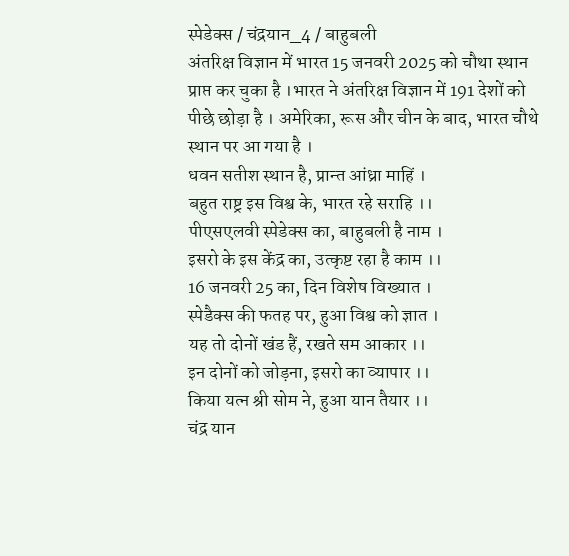स्पेडेक्स / चंद्रयान_4 / बाहुबली
अंतरिक्ष विज्ञान में भारत 15 जनवरी 2025 को चौथा स्थान प्राप्त कर चुका है ।भारत ने अंतरिक्ष विज्ञान में 191 देशों को पीछे छोड़ा है । अमेरिका, रूस और चीन के बाद, भारत चौथे स्थान पर आ गया है ।
धवन सतीश स्थान है, प्रान्त आंध्रा माहिं ।
बहुत राष्ट्र इस विश्व के, भारत रहे सराहि ।।
पीएसएलवी स्पेडेक्स का, बाहुबली है नाम ।
इसरो के इस केंद्र का, उत्कृष्ट रहा है काम ।।
16 जनवरी 25 का, दिन विशेष विख्यात ।
स्पेडैक्स की फतह पर, हुआ विश्व को ज्ञात ।
यह तो दोनों खंड हैं, रखते सम आकार ।।
इन दोनों को जोड़ना, इसरो का व्यापार ।।
किया यत्न श्री सोम ने, हुआ यान तैयार ।।
चंद्र यान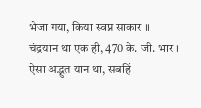भेजा गया, किया स्वप्न साकार ।।
चंद्रयान था एक ही, 470 के. जी. भार ।
ऐसा अद्भुत यान था, सबहिं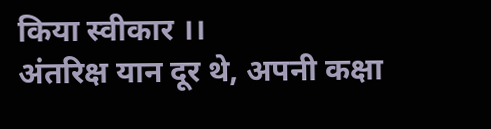किया स्वीकार ।।
अंतरिक्ष यान दूर थे, अपनी कक्षा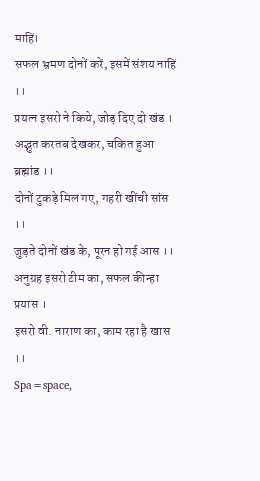माहिं।
सफल भ्रमण दोनों करें, इसमें संशय नाहिं ।।
प्रयत्न इसरो ने किये, जोड़ दिए दो खंड ।
अद्भुत करतब देखकर, चकित हुआ ब्रह्मांड ।।
दोनों टुकड़े मिल गए, गहरी खींची सांस ।।
जुड़ते दोनों खंड के, पूरन हो गई आस ।।
अनुग्रह इसरो टीम का, सफल कीन्हा प्रयास ।
इसरो वी. नाराण का, काम रहा है खास ।।
Spa=space,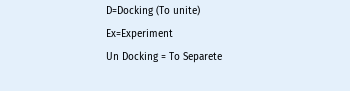D=Docking (To unite)
Ex=Experiment
Un Docking = To Separete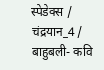स्पेडेक्स / चंद्रयान_4 / बाहुबली- कवि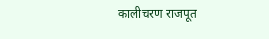कालीचरण राजपूत